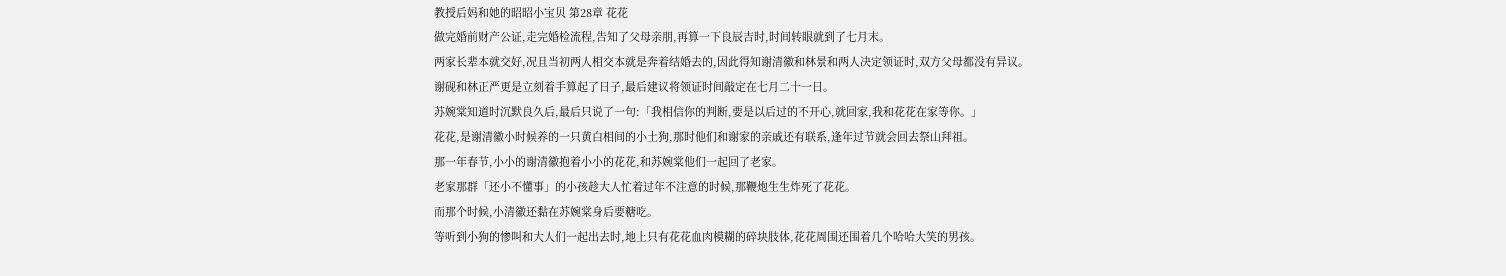教授后妈和她的昭昭小宝贝 第28章 花花
做完婚前财产公证,走完婚检流程,告知了父母亲朋,再算一下良辰吉时,时间转眼就到了七月末。
两家长辈本就交好,况且当初两人相交本就是奔着结婚去的,因此得知谢清徽和林景和两人决定领证时,双方父母都没有异议。
谢砚和林正严更是立刻着手算起了日子,最后建议将领证时间敲定在七月二十一日。
苏婉棠知道时沉默良久后,最后只说了一句:「我相信你的判断,要是以后过的不开心,就回家,我和花花在家等你。」
花花,是谢清徽小时候养的一只黄白相间的小土狗,那时他们和谢家的亲戚还有联系,逢年过节就会回去祭山拜祖。
那一年春节,小小的谢清徽抱着小小的花花,和苏婉棠他们一起回了老家。
老家那群「还小不懂事」的小孩趁大人忙着过年不注意的时候,那鞭炮生生炸死了花花。
而那个时候,小清徽还黏在苏婉棠身后要糖吃。
等听到小狗的惨叫和大人们一起出去时,地上只有花花血肉模糊的碎块肢体,花花周围还围着几个哈哈大笑的男孩。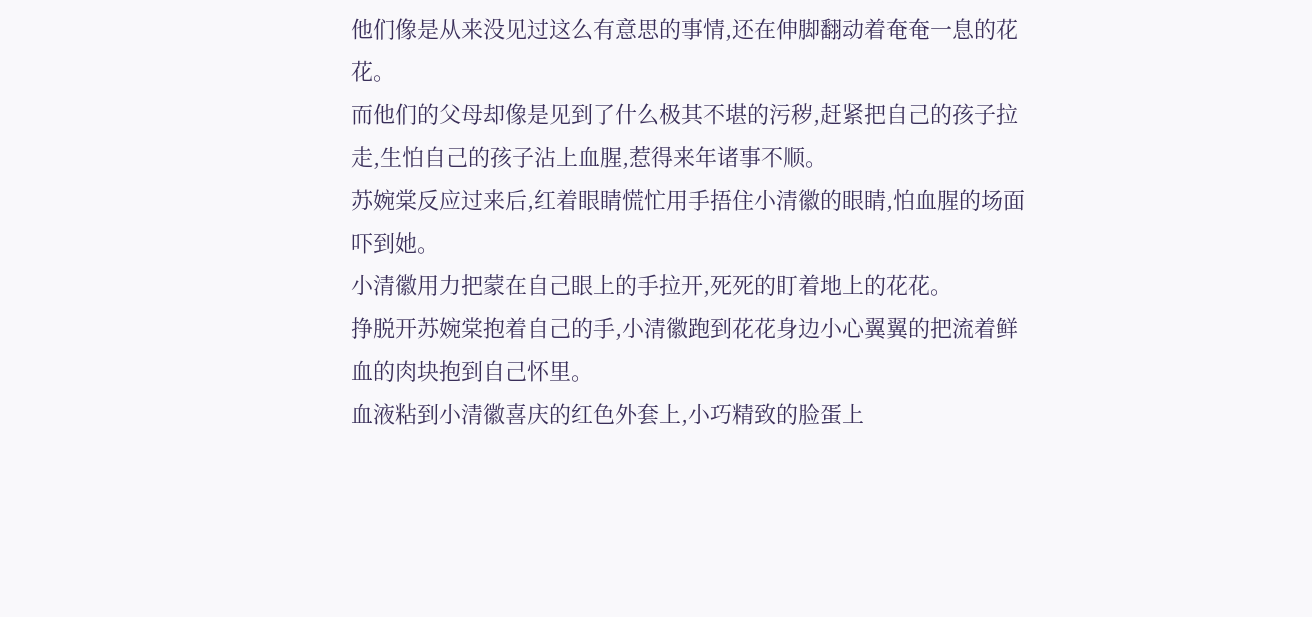他们像是从来没见过这么有意思的事情,还在伸脚翻动着奄奄一息的花花。
而他们的父母却像是见到了什么极其不堪的污秽,赶紧把自己的孩子拉走,生怕自己的孩子沾上血腥,惹得来年诸事不顺。
苏婉棠反应过来后,红着眼睛慌忙用手捂住小清徽的眼睛,怕血腥的场面吓到她。
小清徽用力把蒙在自己眼上的手拉开,死死的盯着地上的花花。
挣脱开苏婉棠抱着自己的手,小清徽跑到花花身边小心翼翼的把流着鲜血的肉块抱到自己怀里。
血液粘到小清徽喜庆的红色外套上,小巧精致的脸蛋上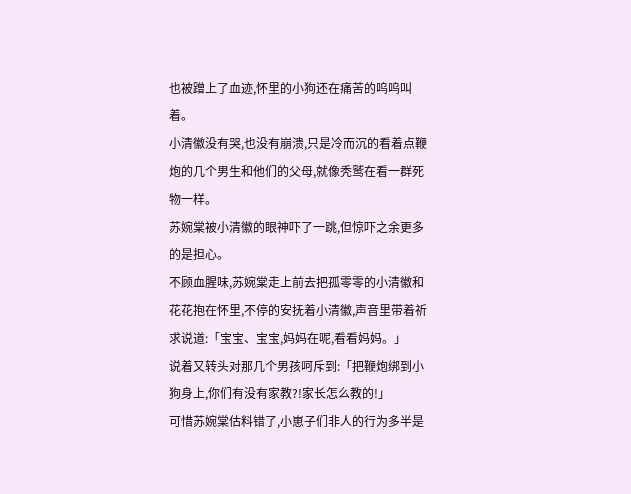也被蹭上了血迹,怀里的小狗还在痛苦的呜呜叫着。
小清徽没有哭,也没有崩溃,只是冷而沉的看着点鞭炮的几个男生和他们的父母,就像秃鹫在看一群死物一样。
苏婉棠被小清徽的眼神吓了一跳,但惊吓之余更多的是担心。
不顾血腥味,苏婉棠走上前去把孤零零的小清徽和花花抱在怀里,不停的安抚着小清徽,声音里带着祈求说道:「宝宝、宝宝,妈妈在呢,看看妈妈。」
说着又转头对那几个男孩呵斥到:「把鞭炮绑到小狗身上,你们有没有家教?!家长怎么教的!」
可惜苏婉棠估料错了,小崽子们非人的行为多半是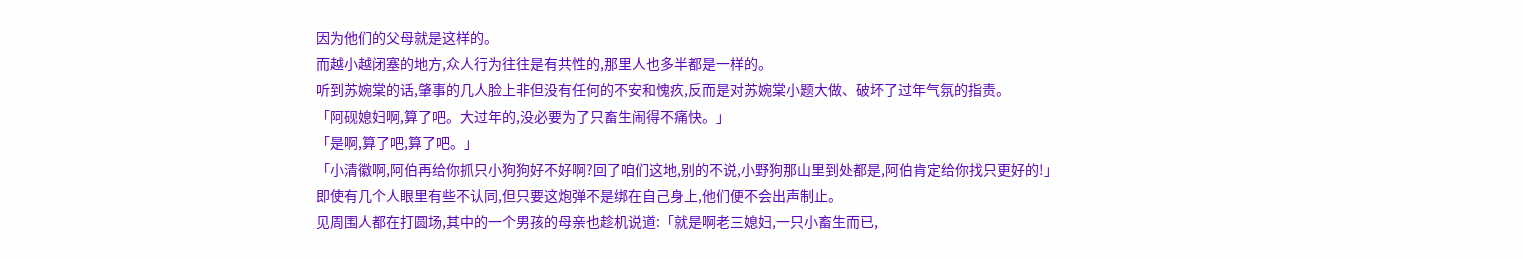因为他们的父母就是这样的。
而越小越闭塞的地方,众人行为往往是有共性的,那里人也多半都是一样的。
听到苏婉棠的话,肇事的几人脸上非但没有任何的不安和愧疚,反而是对苏婉棠小题大做、破坏了过年气氛的指责。
「阿砚媳妇啊,算了吧。大过年的,没必要为了只畜生闹得不痛快。」
「是啊,算了吧,算了吧。」
「小清徽啊,阿伯再给你抓只小狗狗好不好啊?回了咱们这地,别的不说,小野狗那山里到处都是,阿伯肯定给你找只更好的!」
即使有几个人眼里有些不认同,但只要这炮弹不是绑在自己身上,他们便不会出声制止。
见周围人都在打圆场,其中的一个男孩的母亲也趁机说道:「就是啊老三媳妇,一只小畜生而已,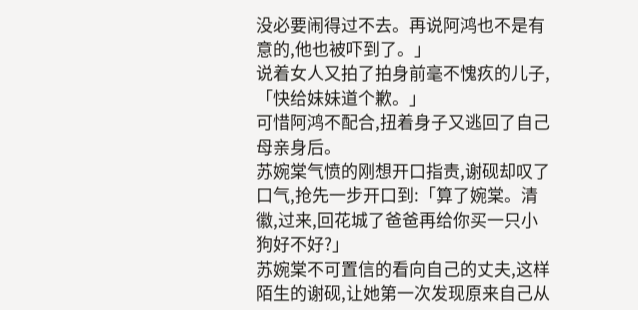没必要闹得过不去。再说阿鸿也不是有意的,他也被吓到了。」
说着女人又拍了拍身前毫不愧疚的儿子,「快给妹妹道个歉。」
可惜阿鸿不配合,扭着身子又逃回了自己母亲身后。
苏婉棠气愤的刚想开口指责,谢砚却叹了口气,抢先一步开口到:「算了婉棠。清徽,过来,回花城了爸爸再给你买一只小狗好不好?」
苏婉棠不可置信的看向自己的丈夫,这样陌生的谢砚,让她第一次发现原来自己从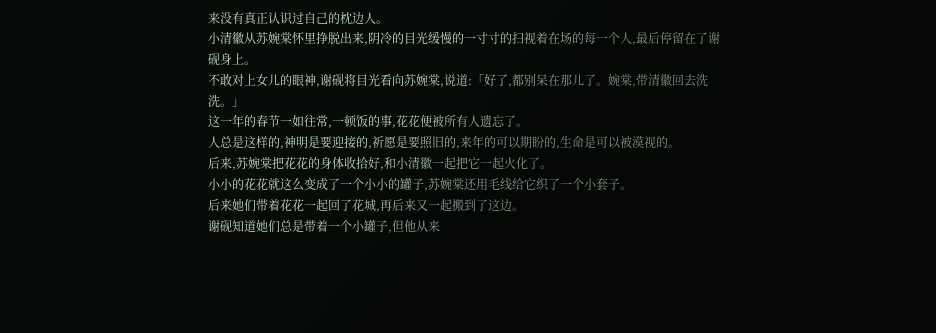来没有真正认识过自己的枕边人。
小清徽从苏婉棠怀里挣脱出来,阴冷的目光缓慢的一寸寸的扫视着在场的每一个人,最后停留在了谢砚身上。
不敢对上女儿的眼神,谢砚将目光看向苏婉棠,说道:「好了,都别呆在那儿了。婉棠,带清徽回去洗洗。」
这一年的春节一如往常,一顿饭的事,花花便被所有人遗忘了。
人总是这样的,神明是要迎接的,祈愿是要照旧的,来年的可以期盼的,生命是可以被漠视的。
后来,苏婉棠把花花的身体收拾好,和小清徽一起把它一起火化了。
小小的花花就这么变成了一个小小的罐子,苏婉棠还用毛线给它织了一个小套子。
后来她们带着花花一起回了花城,再后来又一起搬到了这边。
谢砚知道她们总是带着一个小罐子,但他从来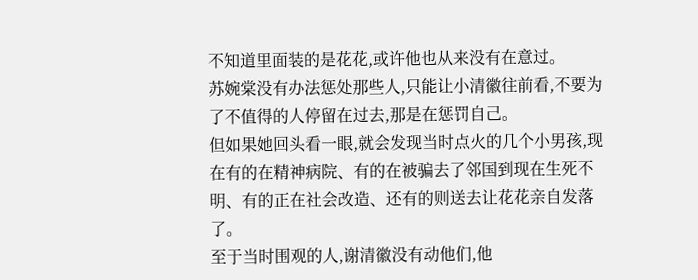不知道里面装的是花花,或许他也从来没有在意过。
苏婉棠没有办法惩处那些人,只能让小清徽往前看,不要为了不值得的人停留在过去,那是在惩罚自己。
但如果她回头看一眼,就会发现当时点火的几个小男孩,现在有的在精神病院、有的在被骗去了邻国到现在生死不明、有的正在社会改造、还有的则送去让花花亲自发落了。
至于当时围观的人,谢清徽没有动他们,他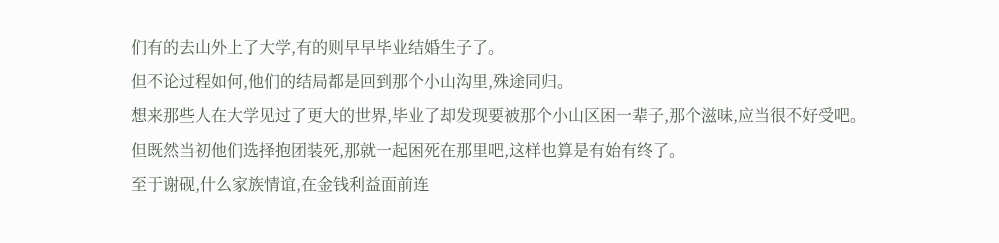们有的去山外上了大学,有的则早早毕业结婚生子了。
但不论过程如何,他们的结局都是回到那个小山沟里,殊途同归。
想来那些人在大学见过了更大的世界,毕业了却发现要被那个小山区困一辈子,那个滋味,应当很不好受吧。
但既然当初他们选择抱团装死,那就一起困死在那里吧,这样也算是有始有终了。
至于谢砚,什么家族情谊,在金钱利益面前连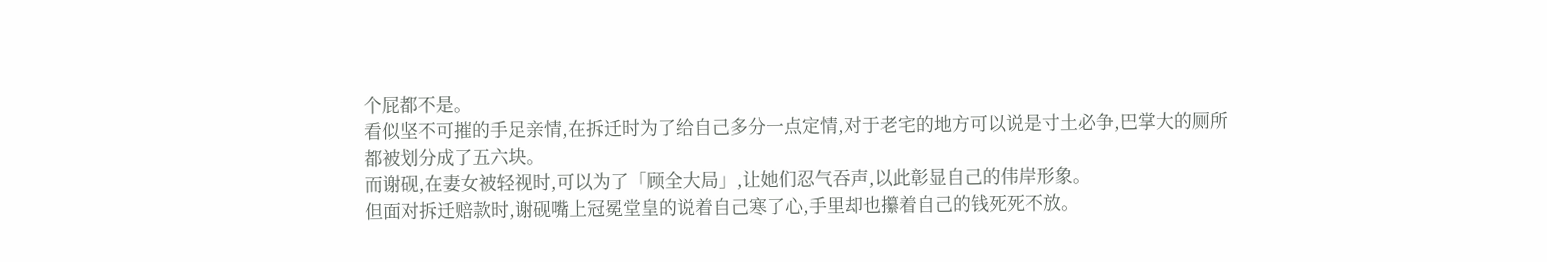个屁都不是。
看似坚不可摧的手足亲情,在拆迁时为了给自己多分一点定情,对于老宅的地方可以说是寸土必争,巴掌大的厕所都被划分成了五六块。
而谢砚,在妻女被轻视时,可以为了「顾全大局」,让她们忍气吞声,以此彰显自己的伟岸形象。
但面对拆迁赔款时,谢砚嘴上冠冕堂皇的说着自己寒了心,手里却也攥着自己的钱死死不放。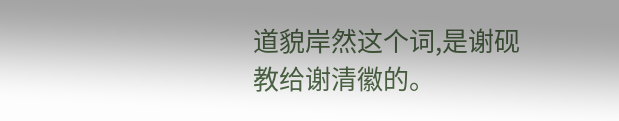道貌岸然这个词,是谢砚教给谢清徽的。